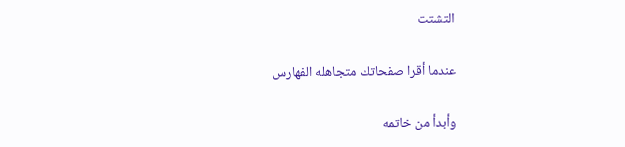التشتت

عندما أقرا صفحاتك متجاهله الفهارس

وأبدأ من خاتمه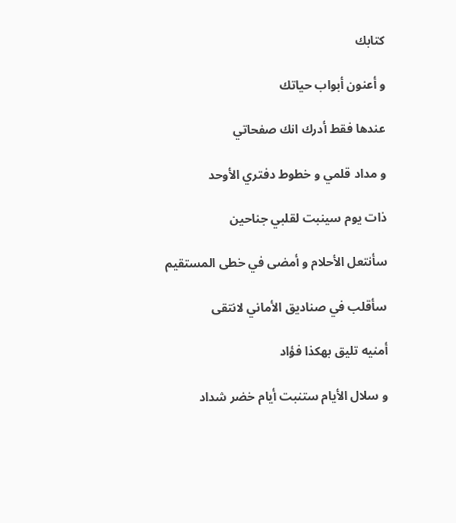كتابك

و أعنون أبواب حياتك

عندها فقط أدرك انك صفحاتي

و مداد قلمي و خطوط دفتري الأوحد

ذات يوم سينبت لقلبي جناحين

سأنتعل الأحلام و أمضى في خطى المستقيم

سأقلب في صناديق الأماني لانتقى

أمنيه تليق بهكذا فؤاد

و سلال الأيام ستنبت أيام خضر شداد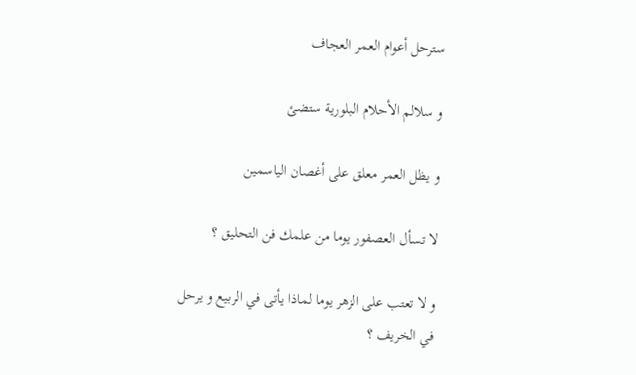سترحل أعوام العمر العجاف

و سلالم الأحلام البلورية ستضئ

و يظل العمر معلق على أغصان الياسمين

لا تسأل العصفور يوما من علمك فن التحليق ؟

و لا تعتب على الزهر يوما لماذا يأتى في الربيع و يرحل في الخريف ؟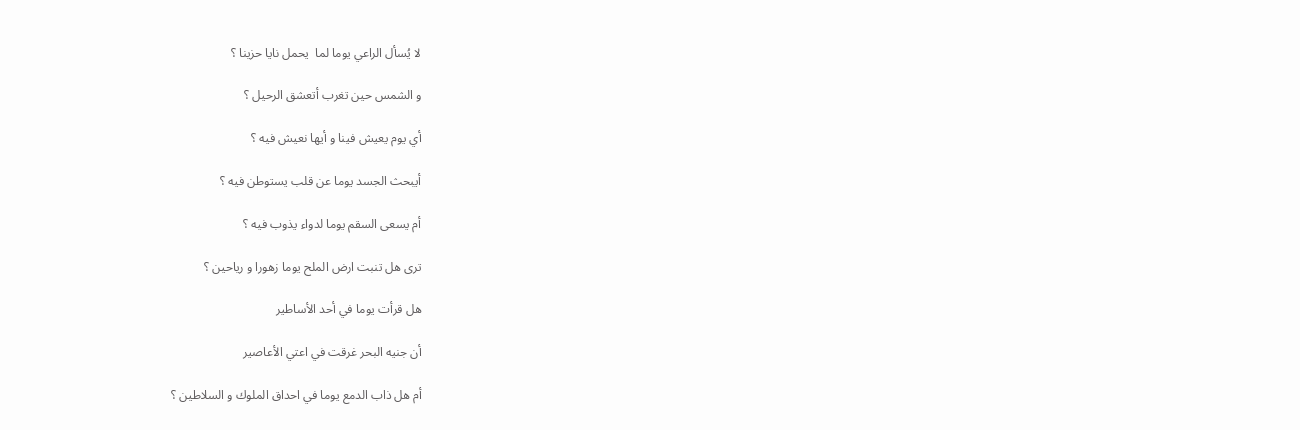لا يُسأل الراعي يوما لما  يحمل نايا حزينا ؟

و الشمس حين تغرب أتعشق الرحيل ؟

أي يوم يعيش فينا و أيها نعيش فيه ؟

أيبحث الجسد يوما عن قلب يستوطن فيه ؟

أم يسعى السقم يوما لدواء يذوب فيه ؟

ترى هل تنبت ارض الملح يوما زهورا و رياحين ؟

هل قرأت يوما في أحد الأساطير

أن جنيه البحر غرقت في اعتي الأعاصير

أم هل ذاب الدمع يوما في احداق الملوك و السلاطين ؟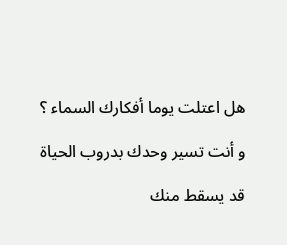هل اعتلت يوما أفكارك السماء ؟

و أنت تسير وحدك بدروب الحياة

قد يسقط منك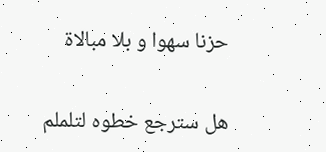حزنا سهوا و بلا مبالاة

هل سترجع خطوه لتلملم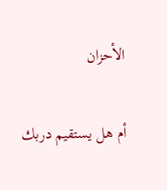الأحزان

أم هل يستقيم دربك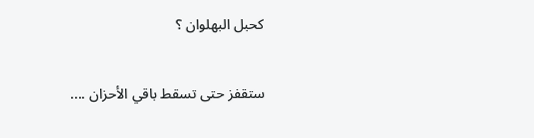كحبل البهلوان ؟

ستقفز حتى تسقط باقي الأحزان ....